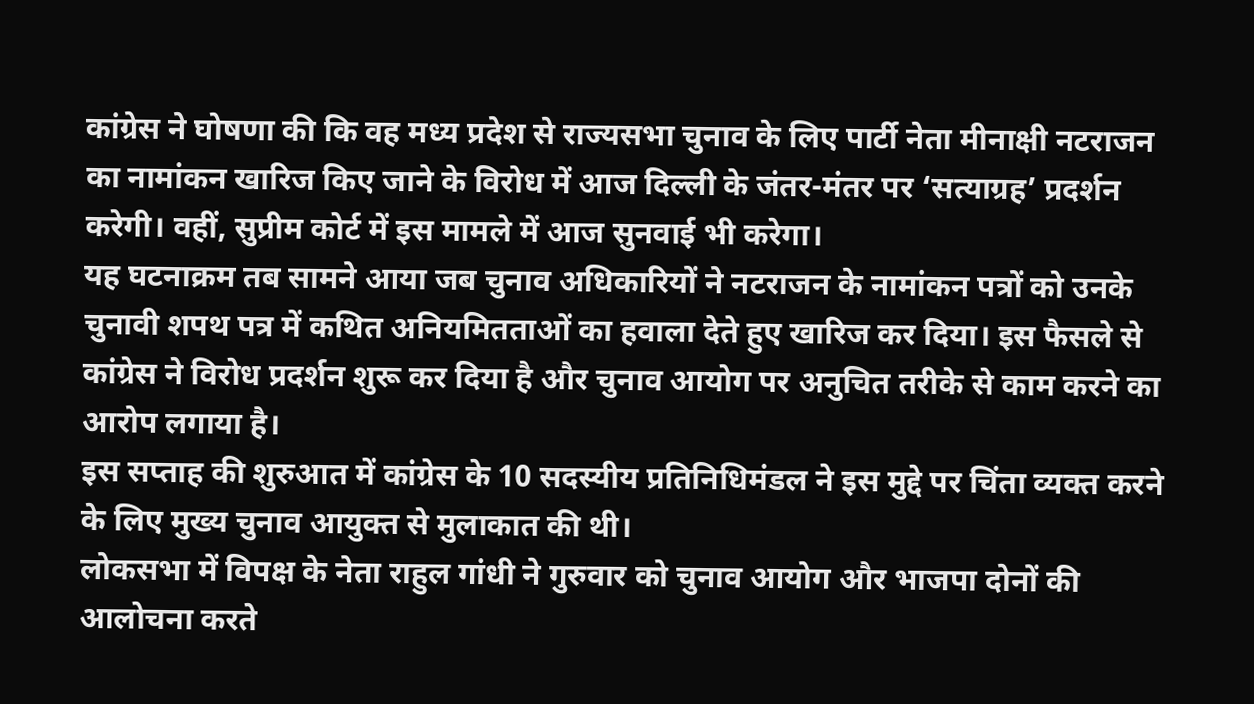कांग्रेस ने घोषणा की कि वह मध्य प्रदेश से राज्यसभा चुनाव के लिए पार्टी नेता मीनाक्षी नटराजन का नामांकन खारिज किए जाने के विरोध में आज दिल्ली के जंतर-मंतर पर ‘सत्याग्रह’ प्रदर्शन करेगी। वहीं, सुप्रीम कोर्ट में इस मामले में आज सुनवाई भी करेगा।
यह घटनाक्रम तब सामने आया जब चुनाव अधिकारियों ने नटराजन के नामांकन पत्रों को उनके चुनावी शपथ पत्र में कथित अनियमितताओं का हवाला देते हुए खारिज कर दिया। इस फैसले से कांग्रेस ने विरोध प्रदर्शन शुरू कर दिया है और चुनाव आयोग पर अनुचित तरीके से काम करने का आरोप लगाया है।
इस सप्ताह की शुरुआत में कांग्रेस के 10 सदस्यीय प्रतिनिधिमंडल ने इस मुद्दे पर चिंता व्यक्त करने के लिए मुख्य चुनाव आयुक्त से मुलाकात की थी।
लोकसभा में विपक्ष के नेता राहुल गांधी ने गुरुवार को चुनाव आयोग और भाजपा दोनों की आलोचना करते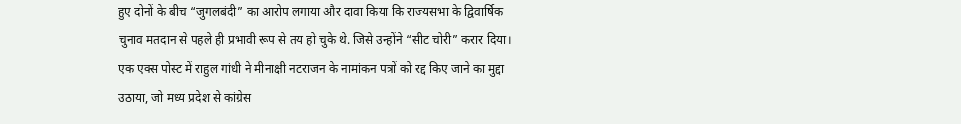हुए दोनों के बीच “जुगलबंदी” का आरोप लगाया और दावा किया कि राज्यसभा के द्विवार्षिक चुनाव मतदान से पहले ही प्रभावी रूप से तय हो चुके थे. जिसे उन्होंने “सीट चोरी” करार दिया।
एक एक्स पोस्ट में राहुल गांधी ने मीनाक्षी नटराजन के नामांकन पत्रों को रद्द किए जाने का मुद्दा उठाया, जो मध्य प्रदेश से कांग्रेस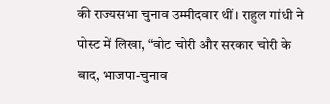की राज्यसभा चुनाव उम्मीदवार थीं। राहुल गांधी ने पोस्ट में लिखा, “वोट चोरी और सरकार चोरी के बाद, भाजपा-चुनाव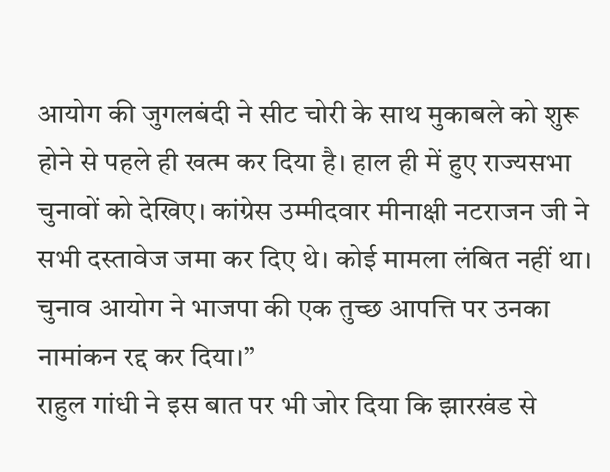आयोग की जुगलबंदी ने सीट चोरी के साथ मुकाबले को शुरू होने से पहले ही खत्म कर दिया है। हाल ही में हुए राज्यसभा चुनावों को देखिए। कांग्रेस उम्मीदवार मीनाक्षी नटराजन जी ने सभी दस्तावेज जमा कर दिए थे। कोई मामला लंबित नहीं था। चुनाव आयोग ने भाजपा की एक तुच्छ आपत्ति पर उनका नामांकन रद्द कर दिया।”
राहुल गांधी ने इस बात पर भी जोर दिया कि झारखंड से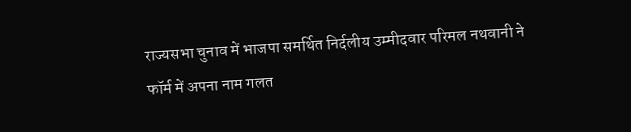राज्यसभा चुनाव में भाजपा समर्थित निर्दलीय उम्मीदवार परिमल नथवानी ने फॉर्म में अपना नाम गलत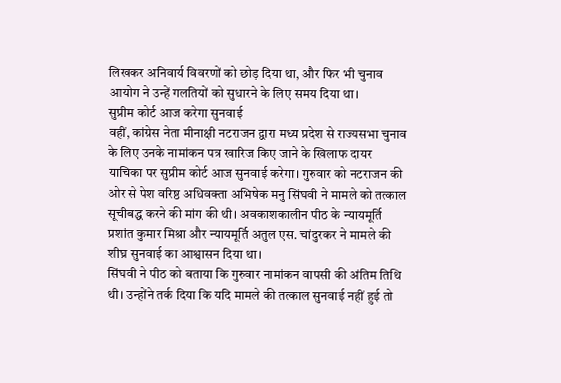लिखकर अनिवार्य विवरणों को छोड़ दिया था, और फिर भी चुनाव आयोग ने उन्हें गलतियों को सुधारने के लिए समय दिया था।
सुप्रीम कोर्ट आज करेगा सुनवाई
वहीं, कांग्रेस नेता मीनाक्षी नटराजन द्वारा मध्य प्रदेश से राज्यसभा चुनाव के लिए उनके नामांकन पत्र खारिज किए जाने के खिलाफ दायर याचिका पर सुप्रीम कोर्ट आज सुनवाई करेगा। गुरुवार को नटराजन की ओर से पेश वरिष्ठ अधिवक्ता अभिषेक मनु सिंघवी ने मामले को तत्काल सूचीबद्ध करने की मांग की थी। अवकाशकालीन पीठ के न्यायमूर्ति प्रशांत कुमार मिश्रा और न्यायमूर्ति अतुल एस. चांदुरकर ने मामले की शीघ्र सुनवाई का आश्वासन दिया था।
सिंघवी ने पीठ को बताया कि गुरुवार नामांकन वापसी की अंतिम तिथि थी। उन्होंने तर्क दिया कि यदि मामले की तत्काल सुनवाई नहीं हुई तो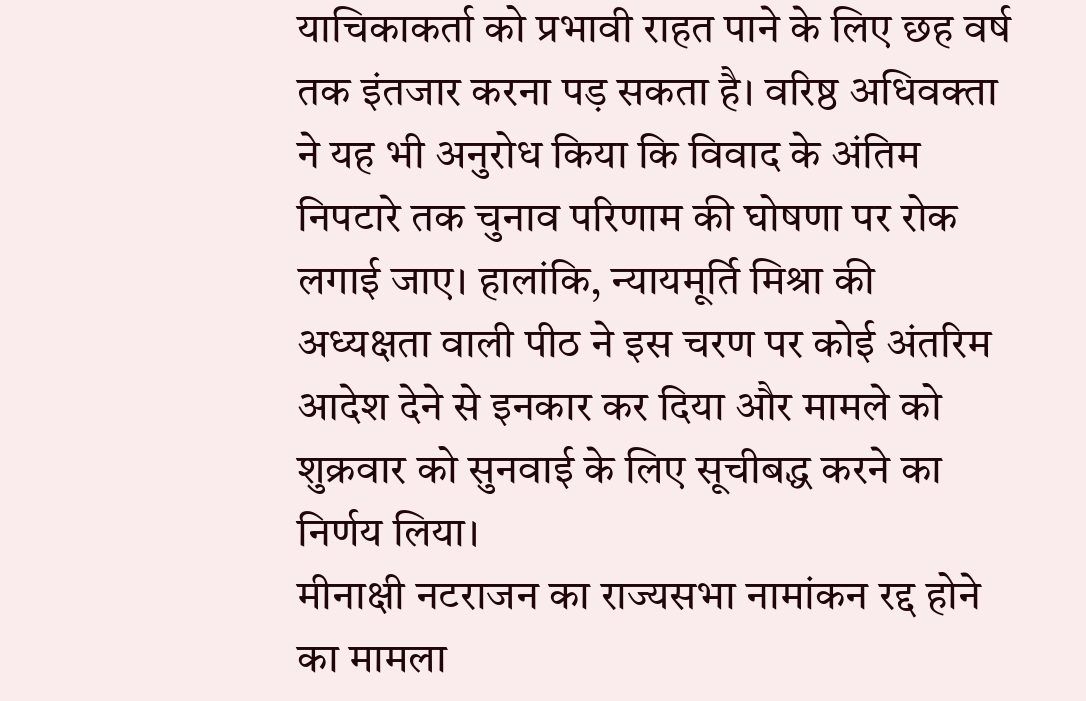याचिकाकर्ता को प्रभावी राहत पाने के लिए छह वर्ष तक इंतजार करना पड़ सकता है। वरिष्ठ अधिवक्ता ने यह भी अनुरोध किया कि विवाद के अंतिम निपटारे तक चुनाव परिणाम की घोषणा पर रोक लगाई जाए। हालांकि, न्यायमूर्ति मिश्रा की अध्यक्षता वाली पीठ ने इस चरण पर कोई अंतरिम आदेश देने से इनकार कर दिया और मामले को शुक्रवार को सुनवाई के लिए सूचीबद्ध करने का निर्णय लिया।
मीनाक्षी नटराजन का राज्यसभा नामांकन रद्द होने का मामला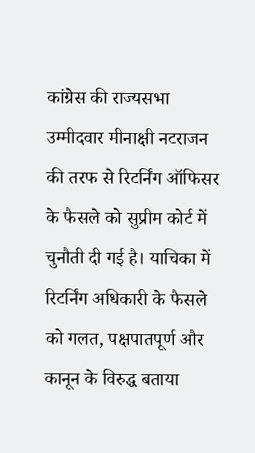कांग्रेस की राज्यसभा उम्मीदवार मीनाक्षी नटराजन की तरफ से रिटर्निंग ऑफिसर के फैसले को सुप्रीम कोर्ट में चुनौती दी गई है। याचिका में रिटर्निंग अधिकारी के फैसले को गलत, पक्षपातपूर्ण और कानून के विरुद्ध बताया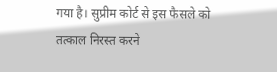गया है। सुप्रीम कोर्ट से इस फैसले को तत्काल निरस्त करने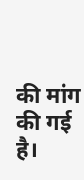की मांग की गई है।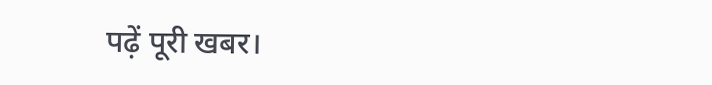पढ़ें पूरी खबर।